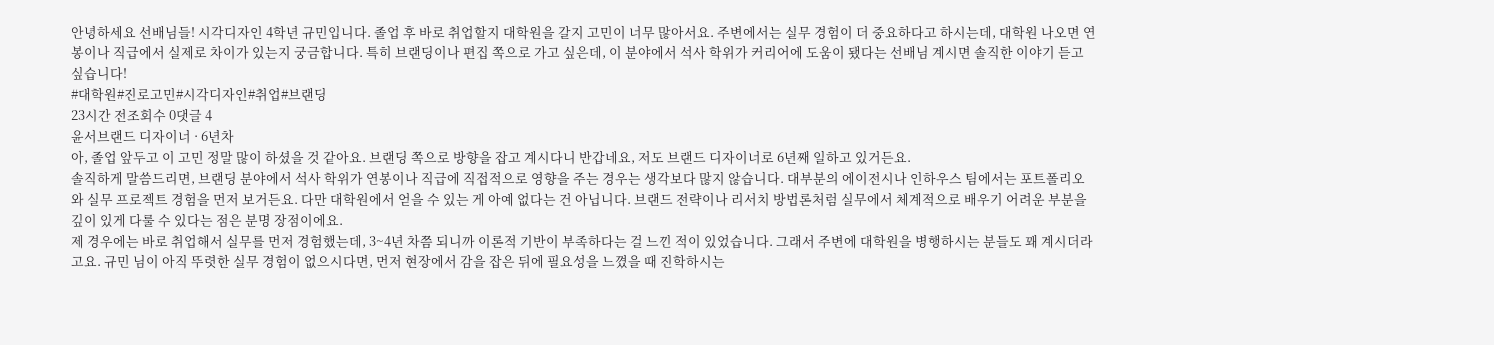안녕하세요 선배님들! 시각디자인 4학년 규민입니다. 졸업 후 바로 취업할지 대학원을 갈지 고민이 너무 많아서요. 주변에서는 실무 경험이 더 중요하다고 하시는데, 대학원 나오면 연봉이나 직급에서 실제로 차이가 있는지 궁금합니다. 특히 브랜딩이나 편집 쪽으로 가고 싶은데, 이 분야에서 석사 학위가 커리어에 도움이 됐다는 선배님 계시면 솔직한 이야기 듣고 싶습니다!
#대학원#진로고민#시각디자인#취업#브랜딩
23시간 전조회수 0댓글 4
윤서브랜드 디자이너 · 6년차
아, 졸업 앞두고 이 고민 정말 많이 하셨을 것 같아요. 브랜딩 쪽으로 방향을 잡고 계시다니 반갑네요, 저도 브랜드 디자이너로 6년째 일하고 있거든요.
솔직하게 말씀드리면, 브랜딩 분야에서 석사 학위가 연봉이나 직급에 직접적으로 영향을 주는 경우는 생각보다 많지 않습니다. 대부분의 에이전시나 인하우스 팀에서는 포트폴리오와 실무 프로젝트 경험을 먼저 보거든요. 다만 대학원에서 얻을 수 있는 게 아예 없다는 건 아닙니다. 브랜드 전략이나 리서치 방법론처럼 실무에서 체계적으로 배우기 어려운 부분을 깊이 있게 다룰 수 있다는 점은 분명 장점이에요.
제 경우에는 바로 취업해서 실무를 먼저 경험했는데, 3~4년 차쯤 되니까 이론적 기반이 부족하다는 걸 느낀 적이 있었습니다. 그래서 주변에 대학원을 병행하시는 분들도 꽤 계시더라고요. 규민 님이 아직 뚜렷한 실무 경험이 없으시다면, 먼저 현장에서 감을 잡은 뒤에 필요성을 느꼈을 때 진학하시는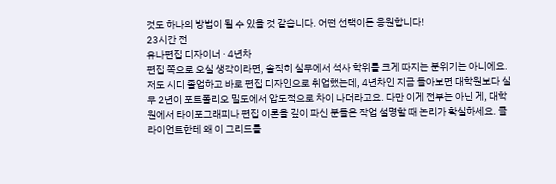것도 하나의 방법이 될 수 있을 것 같습니다. 어떤 선택이든 응원합니다!
23시간 전
유나편집 디자이너 · 4년차
편집 쪽으로 오실 생각이라면, 솔직히 실무에서 석사 학위를 크게 따지는 분위기는 아니에요. 저도 시디 졸업하고 바로 편집 디자인으로 취업했는데, 4년차인 지금 돌아보면 대학원보다 실무 2년이 포트폴리오 밀도에서 압도적으로 차이 나더라고요. 다만 이게 전부는 아닌 게, 대학원에서 타이포그래피나 편집 이론을 깊이 파신 분들은 작업 설명할 때 논리가 확실하세요. 클라이언트한테 왜 이 그리드를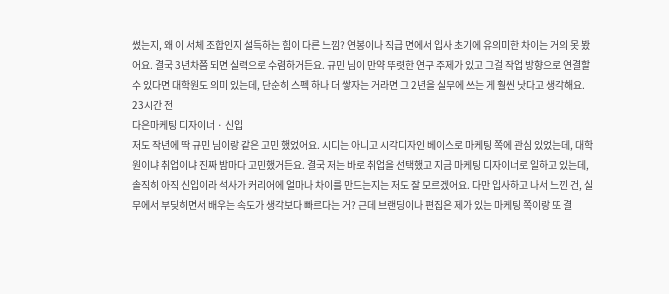썼는지, 왜 이 서체 조합인지 설득하는 힘이 다른 느낌? 연봉이나 직급 면에서 입사 초기에 유의미한 차이는 거의 못 봤어요. 결국 3년차쯤 되면 실력으로 수렴하거든요. 규민 님이 만약 뚜렷한 연구 주제가 있고 그걸 작업 방향으로 연결할 수 있다면 대학원도 의미 있는데, 단순히 스펙 하나 더 쌓자는 거라면 그 2년을 실무에 쓰는 게 훨씬 낫다고 생각해요.
23시간 전
다은마케팅 디자이너 · 신입
저도 작년에 딱 규민 님이랑 같은 고민 했었어요. 시디는 아니고 시각디자인 베이스로 마케팅 쪽에 관심 있었는데, 대학원이냐 취업이냐 진짜 밤마다 고민했거든요. 결국 저는 바로 취업을 선택했고 지금 마케팅 디자이너로 일하고 있는데, 솔직히 아직 신입이라 석사가 커리어에 얼마나 차이를 만드는지는 저도 잘 모르겠어요. 다만 입사하고 나서 느낀 건, 실무에서 부딪히면서 배우는 속도가 생각보다 빠르다는 거? 근데 브랜딩이나 편집은 제가 있는 마케팅 쪽이랑 또 결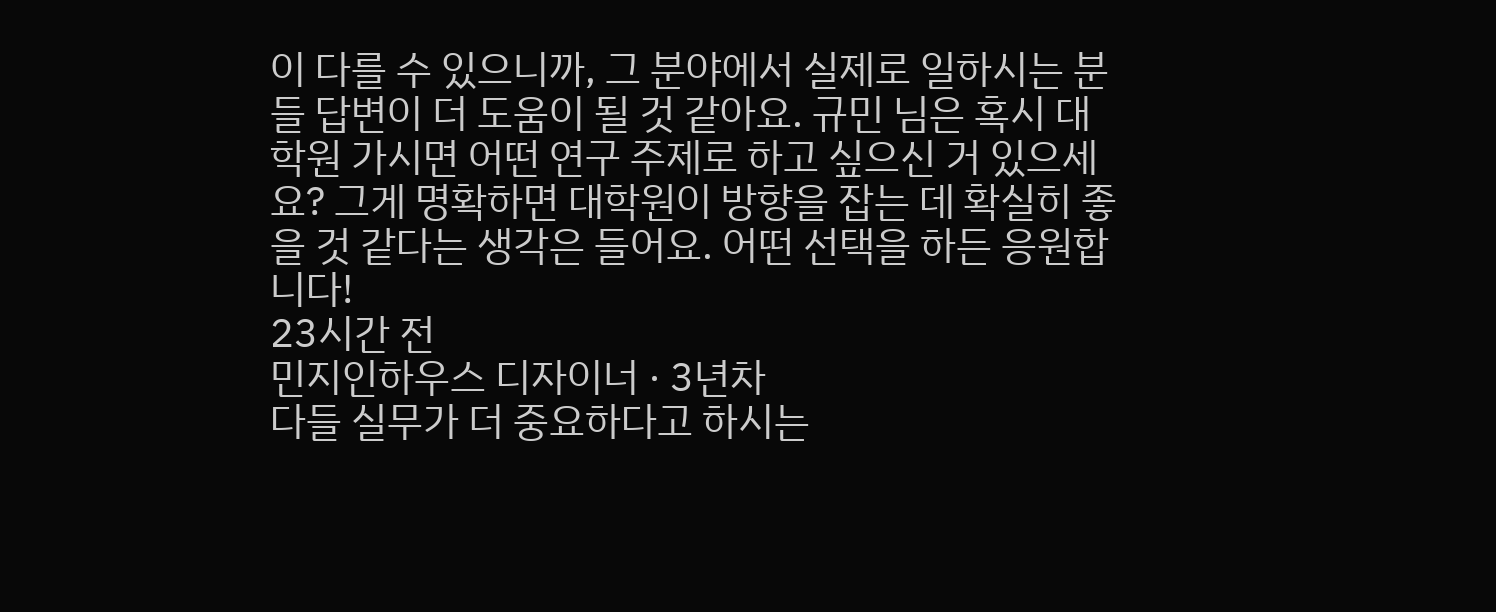이 다를 수 있으니까, 그 분야에서 실제로 일하시는 분들 답변이 더 도움이 될 것 같아요. 규민 님은 혹시 대학원 가시면 어떤 연구 주제로 하고 싶으신 거 있으세요? 그게 명확하면 대학원이 방향을 잡는 데 확실히 좋을 것 같다는 생각은 들어요. 어떤 선택을 하든 응원합니다!
23시간 전
민지인하우스 디자이너 · 3년차
다들 실무가 더 중요하다고 하시는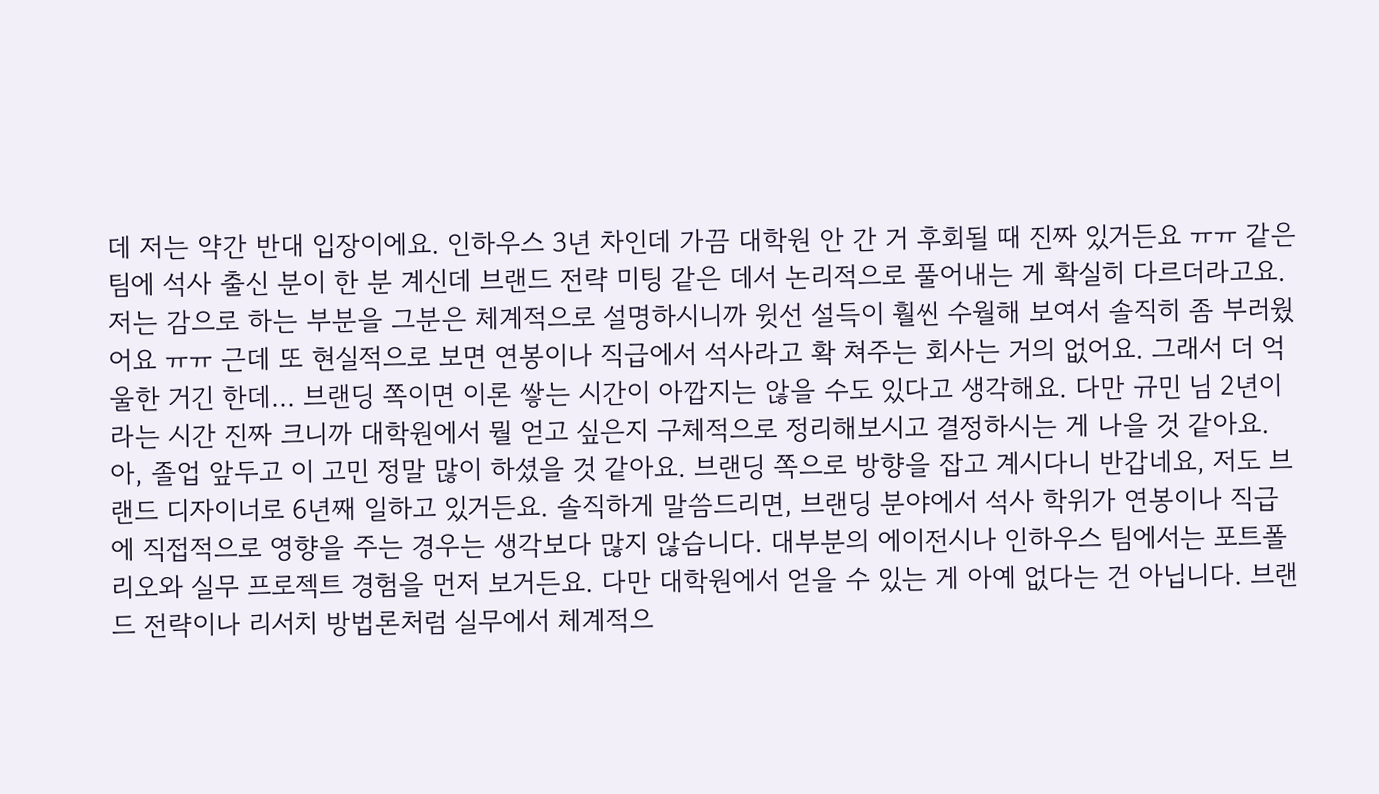데 저는 약간 반대 입장이에요. 인하우스 3년 차인데 가끔 대학원 안 간 거 후회될 때 진짜 있거든요 ㅠㅠ 같은 팀에 석사 출신 분이 한 분 계신데 브랜드 전략 미팅 같은 데서 논리적으로 풀어내는 게 확실히 다르더라고요. 저는 감으로 하는 부분을 그분은 체계적으로 설명하시니까 윗선 설득이 훨씬 수월해 보여서 솔직히 좀 부러웠어요 ㅠㅠ 근데 또 현실적으로 보면 연봉이나 직급에서 석사라고 확 쳐주는 회사는 거의 없어요. 그래서 더 억울한 거긴 한데... 브랜딩 쪽이면 이론 쌓는 시간이 아깝지는 않을 수도 있다고 생각해요. 다만 규민 님 2년이라는 시간 진짜 크니까 대학원에서 뭘 얻고 싶은지 구체적으로 정리해보시고 결정하시는 게 나을 것 같아요.
아, 졸업 앞두고 이 고민 정말 많이 하셨을 것 같아요. 브랜딩 쪽으로 방향을 잡고 계시다니 반갑네요, 저도 브랜드 디자이너로 6년째 일하고 있거든요. 솔직하게 말씀드리면, 브랜딩 분야에서 석사 학위가 연봉이나 직급에 직접적으로 영향을 주는 경우는 생각보다 많지 않습니다. 대부분의 에이전시나 인하우스 팀에서는 포트폴리오와 실무 프로젝트 경험을 먼저 보거든요. 다만 대학원에서 얻을 수 있는 게 아예 없다는 건 아닙니다. 브랜드 전략이나 리서치 방법론처럼 실무에서 체계적으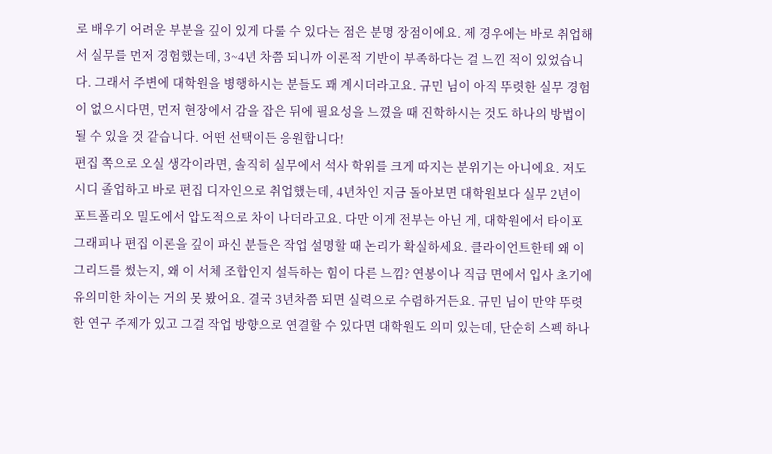로 배우기 어려운 부분을 깊이 있게 다룰 수 있다는 점은 분명 장점이에요. 제 경우에는 바로 취업해서 실무를 먼저 경험했는데, 3~4년 차쯤 되니까 이론적 기반이 부족하다는 걸 느낀 적이 있었습니다. 그래서 주변에 대학원을 병행하시는 분들도 꽤 계시더라고요. 규민 님이 아직 뚜렷한 실무 경험이 없으시다면, 먼저 현장에서 감을 잡은 뒤에 필요성을 느꼈을 때 진학하시는 것도 하나의 방법이 될 수 있을 것 같습니다. 어떤 선택이든 응원합니다!
편집 쪽으로 오실 생각이라면, 솔직히 실무에서 석사 학위를 크게 따지는 분위기는 아니에요. 저도 시디 졸업하고 바로 편집 디자인으로 취업했는데, 4년차인 지금 돌아보면 대학원보다 실무 2년이 포트폴리오 밀도에서 압도적으로 차이 나더라고요. 다만 이게 전부는 아닌 게, 대학원에서 타이포그래피나 편집 이론을 깊이 파신 분들은 작업 설명할 때 논리가 확실하세요. 클라이언트한테 왜 이 그리드를 썼는지, 왜 이 서체 조합인지 설득하는 힘이 다른 느낌? 연봉이나 직급 면에서 입사 초기에 유의미한 차이는 거의 못 봤어요. 결국 3년차쯤 되면 실력으로 수렴하거든요. 규민 님이 만약 뚜렷한 연구 주제가 있고 그걸 작업 방향으로 연결할 수 있다면 대학원도 의미 있는데, 단순히 스펙 하나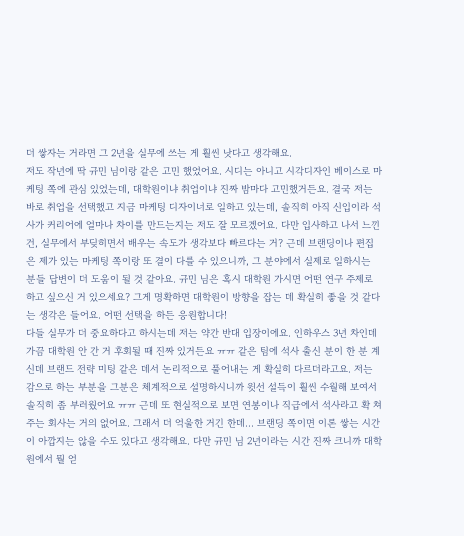더 쌓자는 거라면 그 2년을 실무에 쓰는 게 훨씬 낫다고 생각해요.
저도 작년에 딱 규민 님이랑 같은 고민 했었어요. 시디는 아니고 시각디자인 베이스로 마케팅 쪽에 관심 있었는데, 대학원이냐 취업이냐 진짜 밤마다 고민했거든요. 결국 저는 바로 취업을 선택했고 지금 마케팅 디자이너로 일하고 있는데, 솔직히 아직 신입이라 석사가 커리어에 얼마나 차이를 만드는지는 저도 잘 모르겠어요. 다만 입사하고 나서 느낀 건, 실무에서 부딪히면서 배우는 속도가 생각보다 빠르다는 거? 근데 브랜딩이나 편집은 제가 있는 마케팅 쪽이랑 또 결이 다를 수 있으니까, 그 분야에서 실제로 일하시는 분들 답변이 더 도움이 될 것 같아요. 규민 님은 혹시 대학원 가시면 어떤 연구 주제로 하고 싶으신 거 있으세요? 그게 명확하면 대학원이 방향을 잡는 데 확실히 좋을 것 같다는 생각은 들어요. 어떤 선택을 하든 응원합니다!
다들 실무가 더 중요하다고 하시는데 저는 약간 반대 입장이에요. 인하우스 3년 차인데 가끔 대학원 안 간 거 후회될 때 진짜 있거든요 ㅠㅠ 같은 팀에 석사 출신 분이 한 분 계신데 브랜드 전략 미팅 같은 데서 논리적으로 풀어내는 게 확실히 다르더라고요. 저는 감으로 하는 부분을 그분은 체계적으로 설명하시니까 윗선 설득이 훨씬 수월해 보여서 솔직히 좀 부러웠어요 ㅠㅠ 근데 또 현실적으로 보면 연봉이나 직급에서 석사라고 확 쳐주는 회사는 거의 없어요. 그래서 더 억울한 거긴 한데... 브랜딩 쪽이면 이론 쌓는 시간이 아깝지는 않을 수도 있다고 생각해요. 다만 규민 님 2년이라는 시간 진짜 크니까 대학원에서 뭘 얻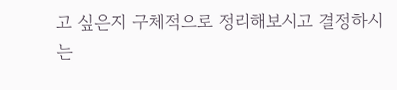고 싶은지 구체적으로 정리해보시고 결정하시는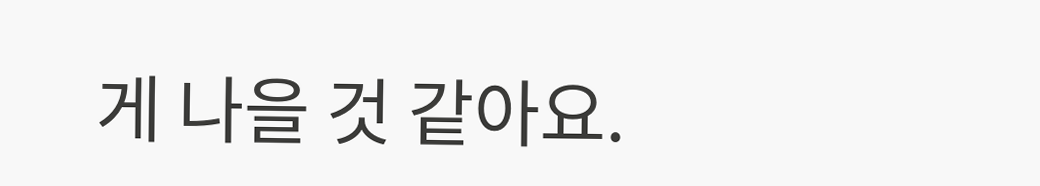게 나을 것 같아요.